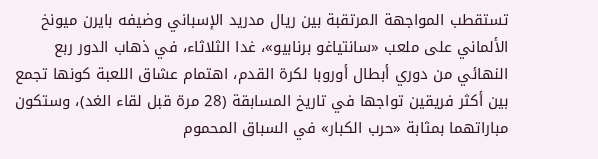تستقطب المواجهة المرتقبة بين ريال مدريد الإسباني وضيفه بايرن ميونخ الألماني على ملعب «سانتياغو برنابيو»، غدا الثلاثاء، في ذهاب الدور ربع النهائي من دوري أبطال أوروبا لكرة القدم، اهتمام عشاق اللعبة كونها تجمع بين أكثر فريقين تواجها في تاريخ المسابقة (28 مرة قبل لقاء الغد)، وستكون مباراتهما بمثابة «حرب الكبار» في السباق المحموم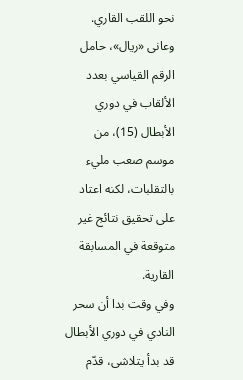نحو اللقب القاري.
وعانى «ريال»، حامل الرقم القياسي بعدد الألقاب في دوري الأبطال (15)، من موسم صعب مليء بالتقلبات، لكنه اعتاد على تحقيق نتائج غير متوقعة في المسابقة القارية.
وفي وقت بدا أن سحر النادي في دوري الأبطال قد بدأ يتلاشى، قدّم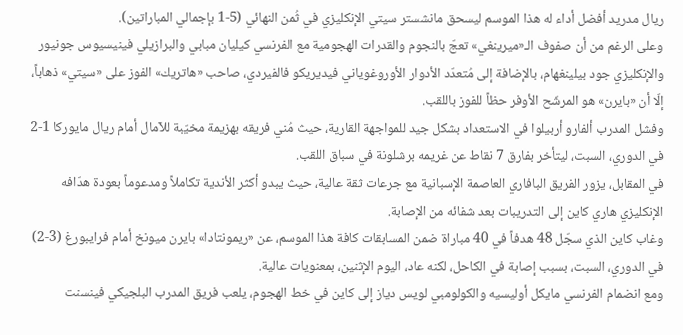ريال مدريد أفضل أداء له هذا الموسم ليسحق مانشستر سيتي الإنكليزي في ثُمن النهائي (5-1 بإجمالي المباراتين).
وعلى الرغم من أن صفوف الـ«ميرينغي» تعجّ بالنجوم والقدرات الهجومية مع الفرنسي كيليان مبابي والبرازيلي فينيسيوس جونيور والإنكليزي جود بيلينغهام، بالإضافة إلى مُتعدّد الأدوار الأوروغوياني فيديريكو فالفيردي، صاحب «هاتريك» الفوز على «سيتي» ذهاباً، إلّا أن «بايرن» هو المرشّح الأوفر حظاً للفوز باللقب.
وفشل المدرب ألفارو أربيلوا في الاستعداد بشكل جيد للمواجهة القارية، حيث مُني فريقه بهزيمة مخيّبة للآمال أمام ريال مايوركا 1-2 في الدوري، السبت، ليتأخر بفارق 7 نقاط عن غريمه برشلونة في سباق اللقب.
في المقابل، يزور الفريق البافاري العاصمة الإسبانية مع جرعات ثقة عالية، حيث يبدو أكثر الأندية تكاملاً ومدعوماً بعودة هدّافه الإنكليزي هاري كاين إلى التدريبات بعد شفائه من الإصابة.
وغاب كاين الذي سجّل 48 هدفاً في 40 مباراة ضمن المسابقات كافة هذا الموسم، عن «ريمونتادا» بايرن ميونخ أمام فرايبورغ (3-2) في الدوري، السبت، بسبب إصابة في الكاحل، لكنه عاد، اليوم الإثنين، بمعنويات عالية.
ومع انضمام الفرنسي مايكل أوليسيه والكولومبي لويس دياز إلى كاين في خط الهجوم، يلعب فريق المدرب البلجيكي فينسنت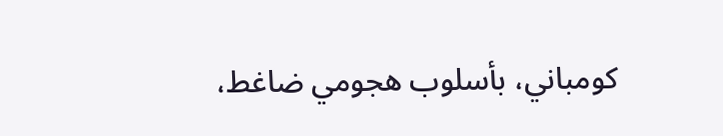كومباني، بأسلوب هجومي ضاغط،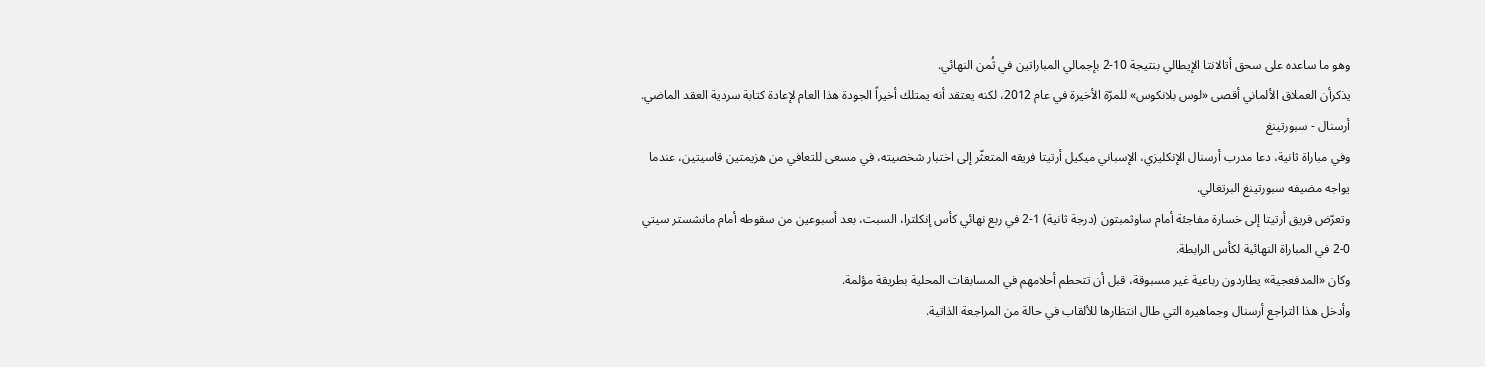وهو ما ساعده على سحق أتالانتا الإيطالي بنتيجة 10-2 بإجمالي المباراتين في ثُمن النهائي.
يذكرأن العملاق الألماني أقصى «لوس بلانكوس» للمرّة الأخيرة في عام 2012، لكنه يعتقد أنه يمتلك أخيراً الجودة هذا العام لإعادة كتابة سردية العقد الماضي.
أرسنال - سبورتينغ
وفي مباراة ثانية، دعا مدرب أرسنال الإنكليزي، الإسباني ميكيل أرتيتا فريقه المتعثّر إلى اختبار شخصيته، في مسعى للتعافي من هزيمتين قاسيتين، عندما يواجه مضيفه سبورتينغ البرتغالي.
وتعرّض فريق أرتيتا إلى خسارة مفاجئة أمام ساوثمبتون (درجة ثانية) 1-2 في ربع نهائي كأس إنكلترا، السبت، بعد أسبوعين من سقوطه أمام مانشستر سيتي 0-2 في المباراة النهائية لكأس الرابطة.
وكان «المدفعجية» يطاردون رباعية غير مسبوقة، قبل أن تتحطم أحلامهم في المسابقات المحلية بطريقة مؤلمة.
وأدخل هذا التراجع أرسنال وجماهيره التي طال انتظارها للألقاب في حالة من المراجعة الذاتية.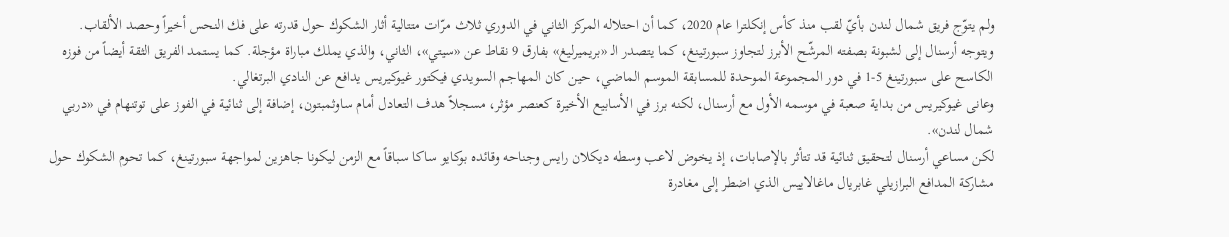ولم يتوّج فريق شمال لندن بأيّ لقب منذ كأس إنكلترا عام 2020، كما أن احتلاله المركز الثاني في الدوري ثلاث مرّات متتالية أثار الشكوك حول قدرته على فك النحس أخيراً وحصد الألقاب.
ويتوجه أرسنال إلى لشبونة بصفته المرشّح الأبرز لتجاوز سبورتينغ، كما يتصدر الـ «بريميرليغ» بفارق 9 نقاط عن «سيتي»، الثاني، والذي يملك مباراة مؤجلة. كما يستمد الفريق الثقة أيضاً من فوزه الكاسح على سبورتينغ 5-1 في دور المجموعة الموحدة للمسابقة الموسم الماضي، حين كان المهاجم السويدي فيكتور غيوكيريس يدافع عن النادي البرتغالي.
وعانى غيوكيريس من بداية صعبة في موسمه الأول مع أرسنال، لكنه برز في الأسابيع الأخيرة كعنصر مؤثر، مسجلاً هدف التعادل أمام ساوثمبتون، إضافة إلى ثنائية في الفوز على توتنهام في «دربي شمال لندن».
لكن مساعي أرسنال لتحقيق ثنائية قد تتأثر بالإصابات، إذ يخوض لاعب وسطه ديكلان رايس وجناحه وقائده بوكايو ساكا سباقاً مع الزمن ليكونا جاهزين لمواجهة سبورتينغ، كما تحوم الشكوك حول مشاركة المدافع البرازيلي غابريال ماغالاييس الذي اضطر إلى مغادرة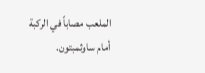الملعب مصاباً في الركبة أمام ساوثمبتون.